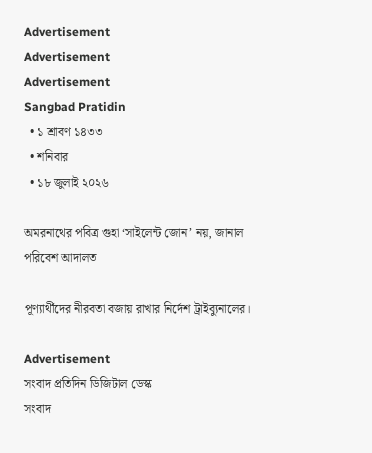Advertisement
Advertisement
Advertisement
Sangbad Pratidin
  • ১ শ্রাবণ ১৪৩৩
  • শনিবার
  • ১৮ জুলাই ২০২৬

অমরনাথের পবিত্র গুহা ‘সাইলেন্ট জোন’ নয়, জানাল পরিবেশ আদালত

পূণ্যার্থীদের নীরবতা বজায় রাখার নির্দেশ ট্রাইব্যুনালের।

Advertisement
সংবাদ প্রতিদিন ডিজিটাল ডেস্ক
সংবাদ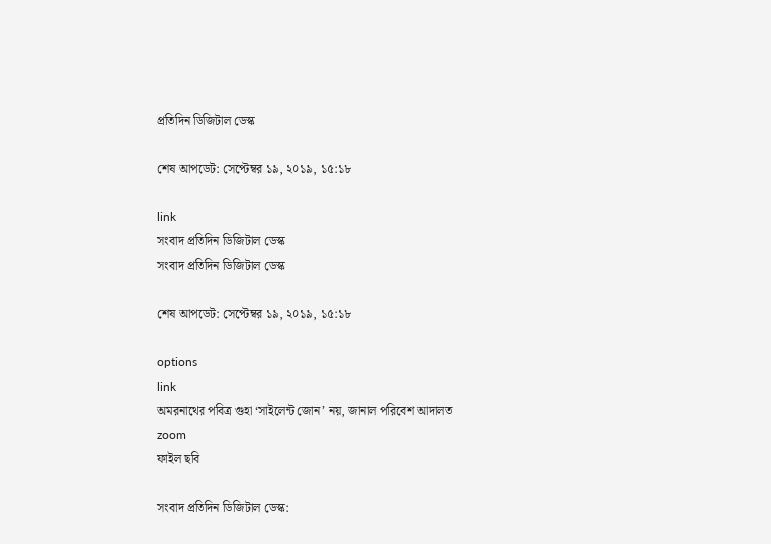প্রতিদিন ডিজিটাল ডেস্ক

শেষ আপডেট: সেপ্টেম্বর ১৯, ২০১৯, ১৫:১৮

link
সংবাদ প্রতিদিন ডিজিটাল ডেস্ক
সংবাদ প্রতিদিন ডিজিটাল ডেস্ক

শেষ আপডেট: সেপ্টেম্বর ১৯, ২০১৯, ১৫:১৮

options
link
অমরনাথের পবিত্র গুহা ‘সাইলেন্ট জোন’ নয়, জানাল পরিবেশ আদালত zoom
ফাইল ছবি

সংবাদ প্রতিদিন ডিজিটাল ডেস্ক: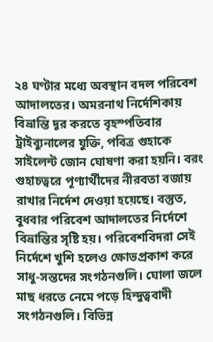২৪ ঘণ্টার মধ্যে অবস্থান বদল পরিবেশ আদালতের। অমরনাথ নির্দেশিকায় বিভ্রান্তি দূর করতে বৃহস্পতিবার ট্রাইব্যুনালের যুক্তি, পবিত্র গুহাকে সাইলেন্ট জোন ঘোষণা করা হয়নি। বরং গুহাচত্বরে পূণ্যার্থীদের নীরবতা বজায় রাখার নির্দেশ দেওয়া হয়েছে। বস্তুত, বুধবার পরিবেশ আদালতের নির্দেশে বিভ্রান্তির সৃষ্টি হয়। পরিবেশবিদরা সেই নির্দেশে খুশি হলেও ক্ষোভপ্রকাশ করে সাধু-সন্তদের সংগঠনগুলি। ঘোলা জলে মাছ ধরতে নেমে পড়ে হিন্দুত্ববাদী সংগঠনগুলি। বিভিন্ন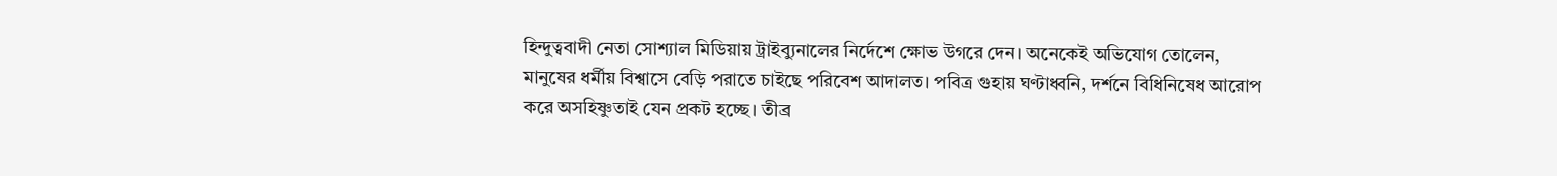হিন্দুত্ববাদী নেতা সোশ্যাল মিডিয়ায় ট্রাইব্যুনালের নির্দেশে ক্ষোভ উগরে দেন। অনেকেই অভিযোগ তোলেন, মানুষের ধর্মীয় বিশ্বাসে বেড়ি পরাতে চাইছে পরিবেশ আদালত। পবিত্র গুহায় ঘণ্টাধ্বনি, দর্শনে বিধিনিষেধ আরোপ করে অসহিষ্ণুতাই যেন প্রকট হচ্ছে। তীব্র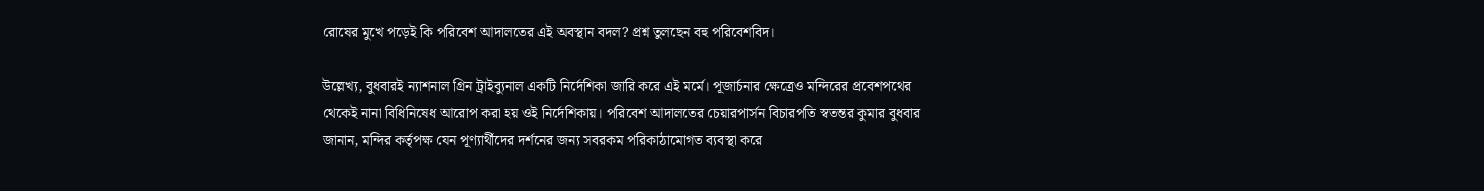রোষের মুখে পড়েই কি পরিবেশ আদালতের এই অবস্থান বদল? প্রশ্ন তুলছেন বহু পরিবেশবিদ।

উল্লেখ্য, বুধবারই ন্যাশনাল গ্রিন ট্রাইব্যুনাল একটি নির্দেশিকা জারি করে এই মর্মে। পূজার্চনার ক্ষেত্রেও মন্দিরের প্রবেশপথের থেকেই নানা বিধিনিষেধ আরোপ করা হয় ওই নির্দেশিকায়। পরিবেশ আদালতের চেয়ারপার্সন বিচারপতি স্বতন্তর কুমার বুধবার জানান, মন্দির কর্তৃপক্ষ যেন পূণ্যার্থীদের দর্শনের জন্য সবরকম পরিকাঠামোগত ব্যবস্থা করে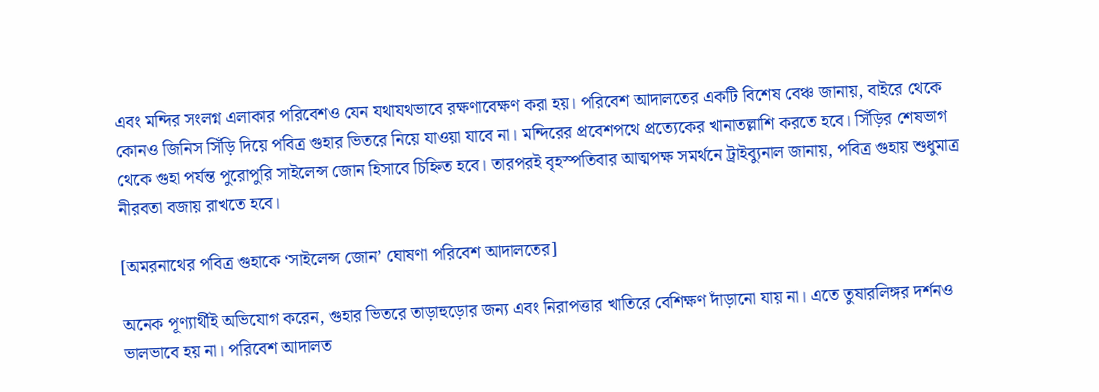এবং মন্দির সংলগ্ন এলাকার পরিবেশও যেন যথাযথভাবে রক্ষণাবেক্ষণ করা হয়। পরিবেশ আদালতের একটি বিশেষ বেঞ্চ জানায়, বাইরে থেকে কোনও জিনিস সিঁড়ি দিয়ে পবিত্র গুহার ভিতরে নিয়ে যাওয়া যাবে না। মন্দিরের প্রবেশপথে প্রত্যেকের খানাতল্লাশি করতে হবে। সিঁড়ির শেষভাগ থেকে গুহা পর্যন্ত পুরোপুরি সাইলেন্স জোন হিসাবে চিহ্নিত হবে। তারপরই বৃহস্পতিবার আত্মপক্ষ সমর্থনে ট্রাইব্যুনাল জানায়, পবিত্র গুহায় শুধুমাত্র নীরবতা বজায় রাখতে হবে।

[অমরনাথের পবিত্র গুহাকে ‘সাইলেন্স জোন’ ঘোষণা পরিবেশ আদালতের]

অনেক পূণ্যার্থীই অভিযোগ করেন, গুহার ভিতরে তাড়াহুড়োর জন্য এবং নিরাপত্তার খাতিরে বেশিক্ষণ দাঁড়ানো যায় না। এতে তুষারলিঙ্গর দর্শনও ভালভাবে হয় না। পরিবেশ আদালত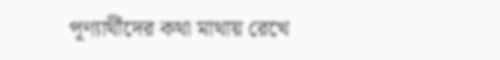পূণ্যার্থীদের কথা মাথায় রেখে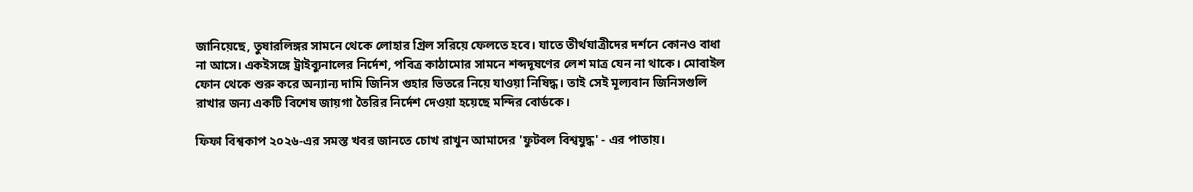জানিয়েছে, তুষারলিঙ্গর সামনে থেকে লোহার গ্রিল সরিয়ে ফেলতে হবে। যাতে তীর্থযাত্রীদের দর্শনে কোনও বাধা না আসে। একইসঙ্গে ট্রাইব্যুনালের নির্দেশ, পবিত্র কাঠামোর সামনে শব্দদূষণের লেশ মাত্র যেন না থাকে। মোবাইল ফোন থেকে শুরু করে অন্যান্য দামি জিনিস গুহার ভিতরে নিয়ে যাওয়া নিষিদ্ধ। তাই সেই মূল্যবান জিনিসগুলি রাখার জন্য একটি বিশেষ জায়গা তৈরির নির্দেশ দেওয়া হয়েছে মন্দির বোর্ডকে।

ফিফা বিশ্বকাপ ২০২৬-এর সমস্ত খবর জানতে চোখ রাখুন আমাদের 'ফুটবল বিশ্বযুদ্ধ' - এর পাতায়।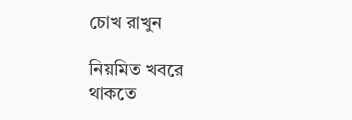চোখ রাখুন

নিয়মিত খবরে থাকতে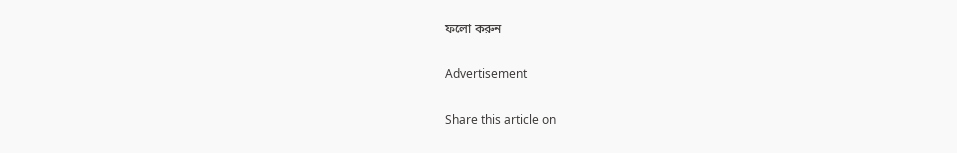ফলো করুন

Advertisement

Share this article on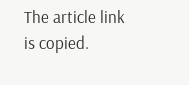The article link is copied.